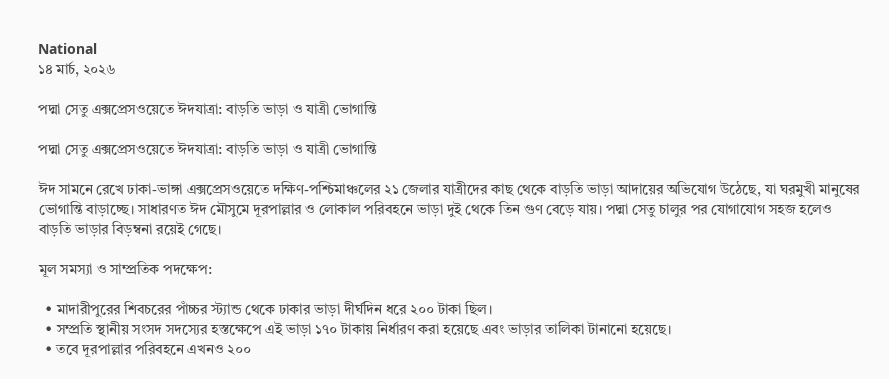National
১৪ মার্চ, ২০২৬

পদ্মা সেতু এক্সপ্রেসওয়েতে ঈদযাত্রা: বাড়তি ভাড়া ও যাত্রী ভোগান্তি

পদ্মা সেতু এক্সপ্রেসওয়েতে ঈদযাত্রা: বাড়তি ভাড়া ও যাত্রী ভোগান্তি

ঈদ সামনে রেখে ঢাকা-ভাঙ্গা এক্সপ্রেসওয়েতে দক্ষিণ-পশ্চিমাঞ্চলের ২১ জেলার যাত্রীদের কাছ থেকে বাড়তি ভাড়া আদায়ের অভিযোগ উঠেছে, যা ঘরমুখী মানুষের ভোগান্তি বাড়াচ্ছে। সাধারণত ঈদ মৌসুমে দূরপাল্লার ও লোকাল পরিবহনে ভাড়া দুই থেকে তিন গুণ বেড়ে যায়। পদ্মা সেতু চালুর পর যোগাযোগ সহজ হলেও বাড়তি ভাড়ার বিড়ম্বনা রয়েই গেছে।

মূল সমস্যা ও সাম্প্রতিক পদক্ষেপ:

  • মাদারীপুরের শিবচরের পাঁচ্চর স্ট্যান্ড থেকে ঢাকার ভাড়া দীর্ঘদিন ধরে ২০০ টাকা ছিল।
  • সম্প্রতি স্থানীয় সংসদ সদস্যের হস্তক্ষেপে এই ভাড়া ১৭০ টাকায় নির্ধারণ করা হয়েছে এবং ভাড়ার তালিকা টানানো হয়েছে।
  • তবে দূরপাল্লার পরিবহনে এখনও ২০০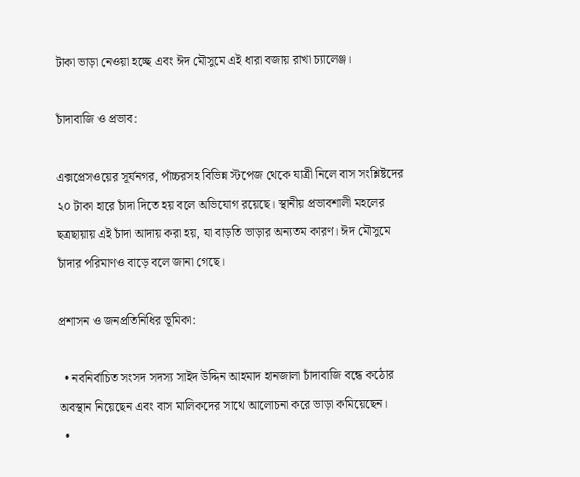টাকা ভাড়া নেওয়া হচ্ছে এবং ঈদ মৌসুমে এই ধারা বজায় রাখা চ্যালেঞ্জ।

চাঁদাবাজি ও প্রভাব:

এক্সপ্রেসওয়ের সূর্যনগর, পাঁচ্চরসহ বিভিন্ন স্টপেজ থেকে যাত্রী নিলে বাস সংশ্লিষ্টদের ২০ টাকা হারে চাঁদা দিতে হয় বলে অভিযোগ রয়েছে। স্থানীয় প্রভাবশালী মহলের ছত্রছায়ায় এই চাঁদা আদায় করা হয়, যা বাড়তি ভাড়ার অন্যতম কারণ। ঈদ মৌসুমে চাঁদার পরিমাণও বাড়ে বলে জানা গেছে।

প্রশাসন ও জনপ্রতিনিধির ভূমিকা:

  • নবনির্বাচিত সংসদ সদস্য সাইদ উদ্দিন আহমাদ হানজালা চাঁদাবাজি বন্ধে কঠোর অবস্থান নিয়েছেন এবং বাস মালিকদের সাথে আলোচনা করে ভাড়া কমিয়েছেন।
  •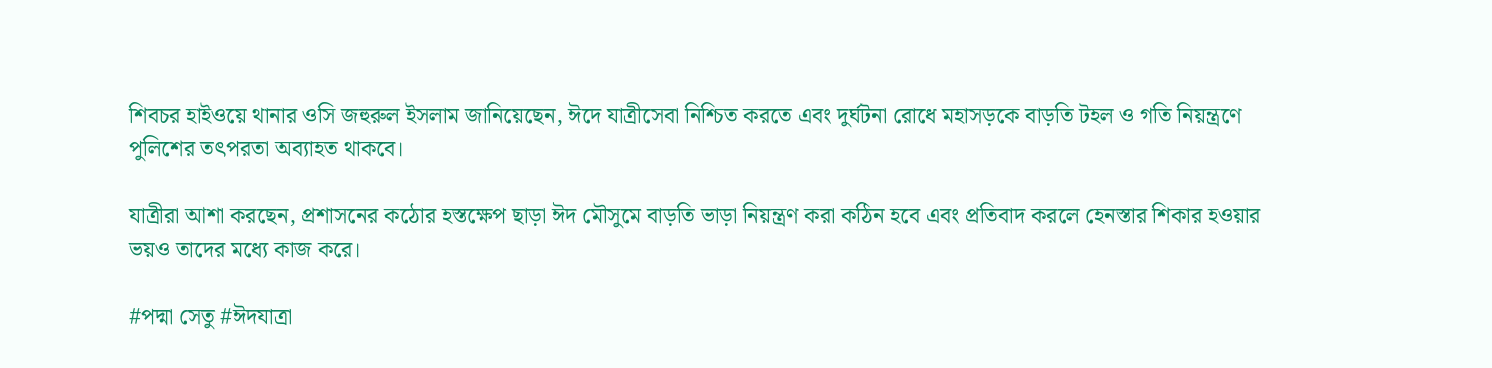শিবচর হাইওয়ে থানার ওসি জহুরুল ইসলাম জানিয়েছেন, ঈদে যাত্রীসেবা নিশ্চিত করতে এবং দুর্ঘটনা রোধে মহাসড়কে বাড়তি টহল ও গতি নিয়ন্ত্রণে পুলিশের তৎপরতা অব্যাহত থাকবে।

যাত্রীরা আশা করছেন, প্রশাসনের কঠোর হস্তক্ষেপ ছাড়া ঈদ মৌসুমে বাড়তি ভাড়া নিয়ন্ত্রণ করা কঠিন হবে এবং প্রতিবাদ করলে হেনস্তার শিকার হওয়ার ভয়ও তাদের মধ্যে কাজ করে।

#পদ্মা সেতু #ঈদযাত্রা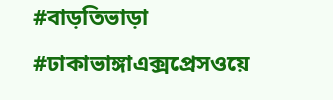#বাড়তিভাড়া #ঢাকাভাঙ্গাএক্সপ্রেসওয়ে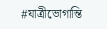#যাত্রীভোগান্তি